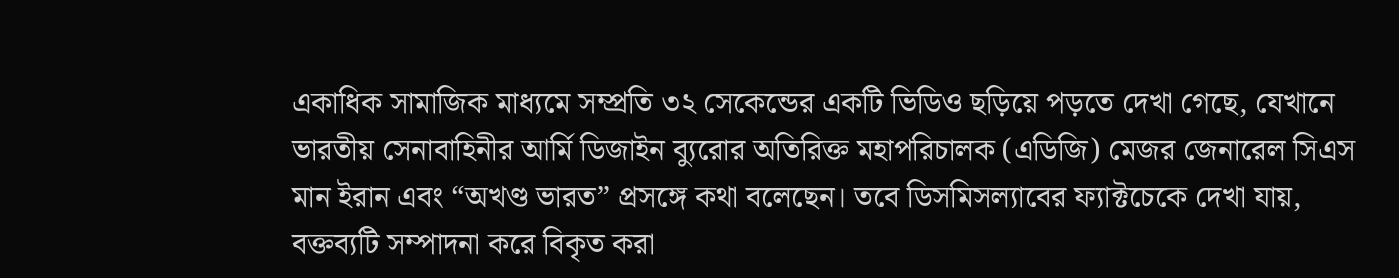একাধিক সামাজিক মাধ্যমে সম্প্রতি ৩২ সেকেন্ডের একটি ভিডিও ছড়িয়ে পড়তে দেখা গেছে, যেখানে ভারতীয় সেনাবাহিনীর আর্মি ডিজাইন ব্যুরোর অতিরিক্ত মহাপরিচালক (এডিজি) মেজর জেনারেল সিএস মান ইরান এবং “অখণ্ড ভারত” প্রসঙ্গে কথা বলেছেন। তবে ডিসমিসল্যাবের ফ্যাক্টচেকে দেখা যায়, বক্তব্যটি সম্পাদনা করে বিকৃত করা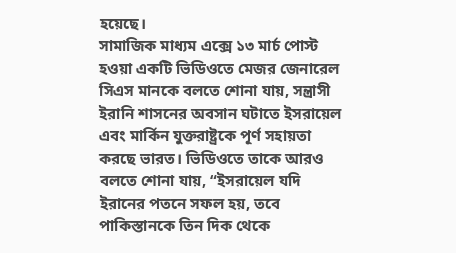হয়েছে।
সামাজিক মাধ্যম এক্সে ১৩ মার্চ পোস্ট হওয়া একটি ভিডিওতে মেজর জেনারেল সিএস মানকে বলতে শোনা যায়, সন্ত্রাসী ইরানি শাসনের অবসান ঘটাতে ইসরায়েল এবং মার্কিন যুক্তরাষ্ট্রকে পূর্ণ সহায়তা করছে ভারত। ভিডিওতে তাকে আরও বলতে শোনা যায়, “ইসরায়েল যদি ইরানের পতনে সফল হয়, তবে পাকিস্তানকে তিন দিক থেকে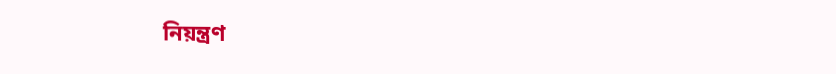নিয়ন্ত্রণ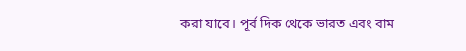করা যাবে। পূর্ব দিক থেকে ভারত এবং বাম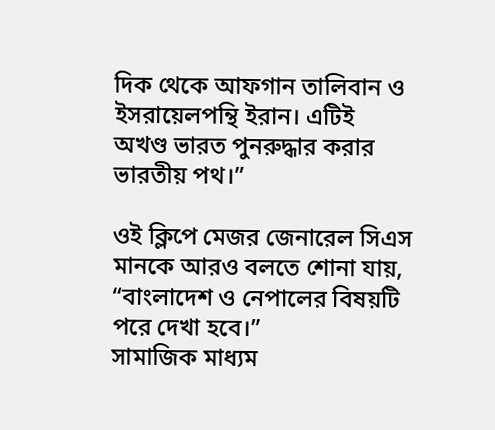দিক থেকে আফগান তালিবান ও ইসরায়েলপন্থি ইরান। এটিই অখণ্ড ভারত পুনরুদ্ধার করার ভারতীয় পথ।”

ওই ক্লিপে মেজর জেনারেল সিএস মানকে আরও বলতে শোনা যায়, “বাংলাদেশ ও নেপালের বিষয়টি পরে দেখা হবে।”
সামাজিক মাধ্যম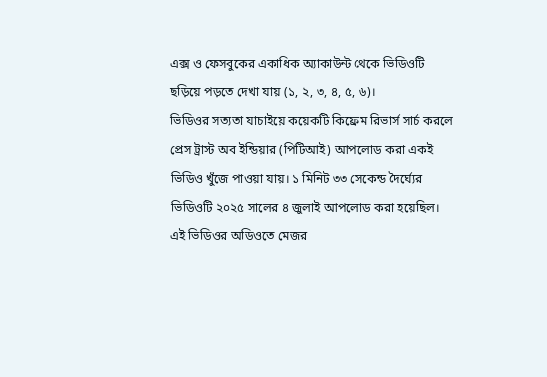এক্স ও ফেসবুকের একাধিক অ্যাকাউন্ট থেকে ভিডিওটি ছড়িয়ে পড়তে দেখা যায় (১, ২, ৩, ৪, ৫, ৬)।
ভিডিওর সত্যতা যাচাইয়ে কয়েকটি কিফ্রেম রিভার্স সার্চ করলে প্রেস ট্রাস্ট অব ইন্ডিয়ার (পিটিআই) আপলোড করা একই ভিডিও খুঁজে পাওয়া যায়। ১ মিনিট ৩৩ সেকেন্ড দৈর্ঘ্যের ভিডিওটি ২০২৫ সালের ৪ জুলাই আপলোড করা হয়েছিল। এই ভিডিওর অডিওতে মেজর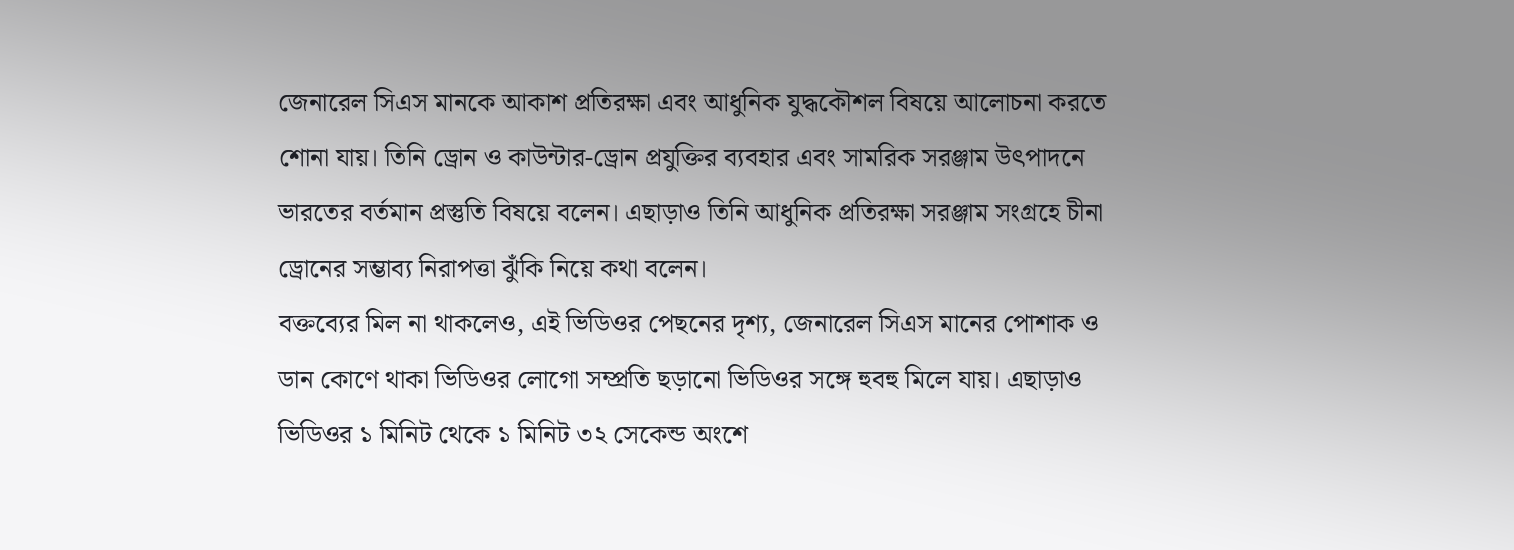জেনারেল সিএস মানকে আকাশ প্রতিরক্ষা এবং আধুনিক যুদ্ধকৌশল বিষয়ে আলোচনা করতে শোনা যায়। তিনি ড্রোন ও কাউন্টার-ড্রোন প্রযুক্তির ব্যবহার এবং সামরিক সরঞ্জাম উৎপাদনে ভারতের বর্তমান প্রস্তুতি বিষয়ে বলেন। এছাড়াও তিনি আধুনিক প্রতিরক্ষা সরঞ্জাম সংগ্রহে চীনা ড্রোনের সম্ভাব্য নিরাপত্তা ঝুঁকি নিয়ে কথা বলেন।
বক্তব্যের মিল না থাকলেও, এই ভিডিওর পেছনের দৃশ্য, জেনারেল সিএস মানের পোশাক ও ডান কোণে থাকা ভিডিওর লোগো সম্প্রতি ছড়ানো ভিডিওর সঙ্গে হুবহু মিলে যায়। এছাড়াও ভিডিওর ১ মিনিট থেকে ১ মিনিট ৩২ সেকেন্ড অংশে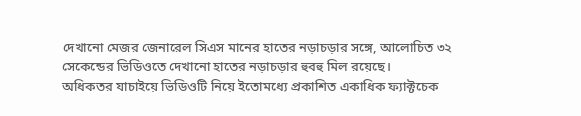দেখানো মেজর জেনারেল সিএস মানের হাতের নড়াচড়ার সঙ্গে, আলোচিত ৩২ সেকেন্ডের ভিডিওতে দেখানো হাতের নড়াচড়ার হুবহু মিল রয়েছে।
অধিকতর যাচাইয়ে ভিডিওটি নিয়ে ইতোমধ্যে প্রকাশিত একাধিক ফ্যাক্টচেক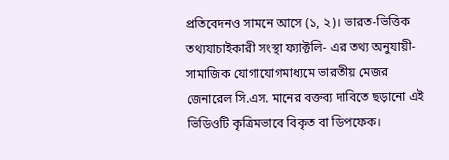প্রতিবেদনও সামনে আসে (১, ২)। ভারত-ভিত্তিক তথ্যযাচাইকারী সংস্থা ফ্যাক্টলি- এর তথ্য অনুযায়ী- সামাজিক যোগাযোগমাধ্যমে ভারতীয় মেজর জেনারেল সি.এস. মানের বক্তব্য দাবিতে ছড়ানো এই ভিডিওটি কৃত্রিমভাবে বিকৃত বা ডিপফেক।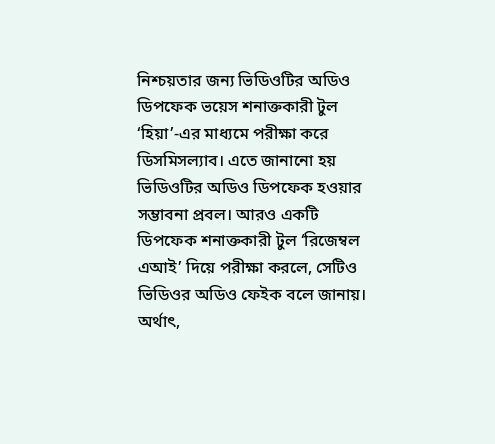নিশ্চয়তার জন্য ভিডিওটির অডিও ডিপফেক ভয়েস শনাক্তকারী টুল ‘হিয়া’-এর মাধ্যমে পরীক্ষা করে ডিসমিসল্যাব। এতে জানানো হয় ভিডিওটির অডিও ডিপফেক হওয়ার সম্ভাবনা প্রবল। আরও একটি ডিপফেক শনাক্তকারী টুল ‘রিজেম্বল এআই’ দিয়ে পরীক্ষা করলে, সেটিও ভিডিওর অডিও ফেইক বলে জানায়।
অর্থাৎ,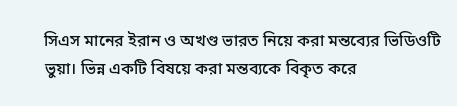সিএস মানের ইরান ও অখণ্ড ভারত নিয়ে করা মন্তব্যের ভিডিওটি ভুয়া। ভিন্ন একটি বিষয়ে করা মন্তব্যকে বিকৃত করে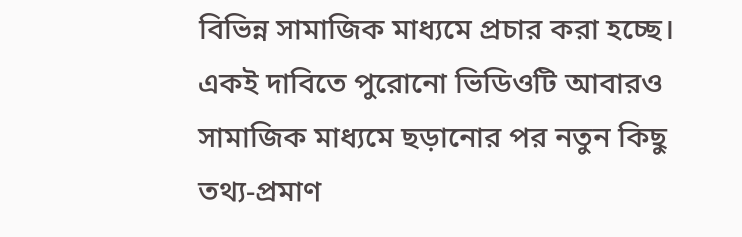বিভিন্ন সামাজিক মাধ্যমে প্রচার করা হচ্ছে।
একই দাবিতে পুরোনো ভিডিওটি আবারও সামাজিক মাধ্যমে ছড়ানোর পর নতুন কিছু তথ্য-প্রমাণ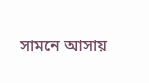সামনে আসায়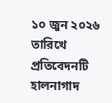১০ জুন ২০২৬ তারিখে প্রতিবেদনটি হালনাগাদ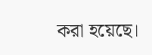করা হয়েছে।